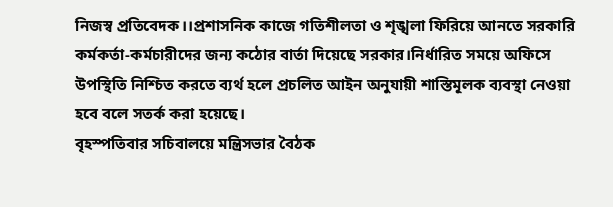নিজস্ব প্রতিবেদক।।প্রশাসনিক কাজে গতিশীলতা ও শৃঙ্খলা ফিরিয়ে আনতে সরকারি কর্মকর্তা-কর্মচারীদের জন্য কঠোর বার্তা দিয়েছে সরকার।নির্ধারিত সময়ে অফিসে উপস্থিতি নিশ্চিত করতে ব্যর্থ হলে প্রচলিত আইন অনুযায়ী শাস্তিমূলক ব্যবস্থা নেওয়া হবে বলে সতর্ক করা হয়েছে।
বৃহস্পতিবার সচিবালয়ে মন্ত্রিসভার বৈঠক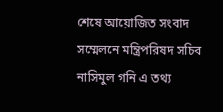শেষে আয়োজিত সংবাদ সম্মেলনে মন্ত্রিপরিষদ সচিব নাসিমুল গনি এ তথ্য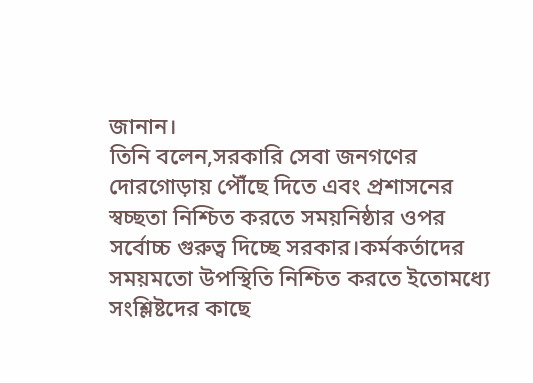জানান।
তিনি বলেন,সরকারি সেবা জনগণের দোরগোড়ায় পৌঁছে দিতে এবং প্রশাসনের স্বচ্ছতা নিশ্চিত করতে সময়নিষ্ঠার ওপর সর্বোচ্চ গুরুত্ব দিচ্ছে সরকার।কর্মকর্তাদের সময়মতো উপস্থিতি নিশ্চিত করতে ইতোমধ্যে সংশ্লিষ্টদের কাছে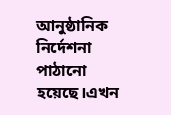আনুষ্ঠানিক নির্দেশনা পাঠানো হয়েছে।এখন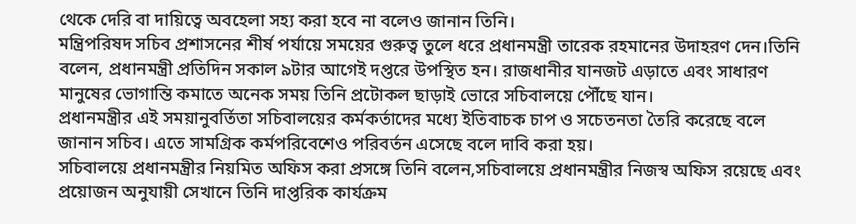থেকে দেরি বা দায়িত্বে অবহেলা সহ্য করা হবে না বলেও জানান তিনি।
মন্ত্রিপরিষদ সচিব প্রশাসনের শীর্ষ পর্যায়ে সময়ের গুরুত্ব তুলে ধরে প্রধানমন্ত্রী তারেক রহমানের উদাহরণ দেন।তিনি বলেন, প্রধানমন্ত্রী প্রতিদিন সকাল ৯টার আগেই দপ্তরে উপস্থিত হন। রাজধানীর যানজট এড়াতে এবং সাধারণ মানুষের ভোগান্তি কমাতে অনেক সময় তিনি প্রটোকল ছাড়াই ভোরে সচিবালয়ে পৌঁছে যান।
প্রধানমন্ত্রীর এই সময়ানুবর্তিতা সচিবালয়ের কর্মকর্তাদের মধ্যে ইতিবাচক চাপ ও সচেতনতা তৈরি করেছে বলে জানান সচিব। এতে সামগ্রিক কর্মপরিবেশেও পরিবর্তন এসেছে বলে দাবি করা হয়।
সচিবালয়ে প্রধানমন্ত্রীর নিয়মিত অফিস করা প্রসঙ্গে তিনি বলেন,সচিবালয়ে প্রধানমন্ত্রীর নিজস্ব অফিস রয়েছে এবং প্রয়োজন অনুযায়ী সেখানে তিনি দাপ্তরিক কার্যক্রম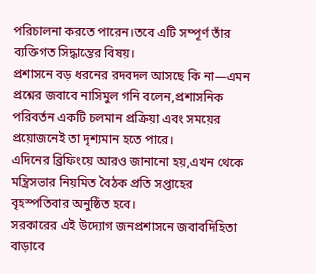পরিচালনা করতে পারেন।তবে এটি সম্পূর্ণ তাঁর ব্যক্তিগত সিদ্ধান্তের বিষয়।
প্রশাসনে বড় ধরনের রদবদল আসছে কি না—এমন প্রশ্নের জবাবে নাসিমুল গনি বলেন,প্রশাসনিক পরিবর্তন একটি চলমান প্রক্রিয়া এবং সময়ের প্রয়োজনেই তা দৃশ্যমান হতে পারে।
এদিনের ব্রিফিংয়ে আরও জানানো হয়,এখন থেকে মন্ত্রিসভার নিয়মিত বৈঠক প্রতি সপ্তাহের বৃহস্পতিবার অনুষ্ঠিত হবে।
সরকারের এই উদ্যোগ জনপ্রশাসনে জবাবদিহিতা বাড়াবে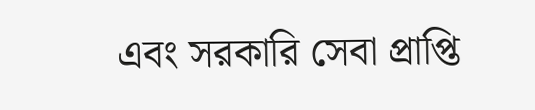এবং সরকারি সেবা প্রাপ্তি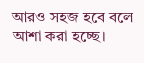আরও সহজ হবে বলে আশা করা হচ্ছে।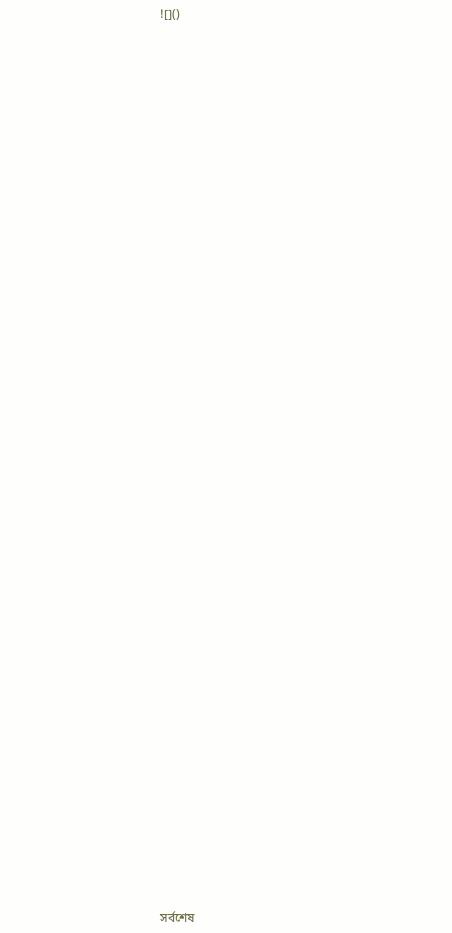![]()



















































সর্বশেষ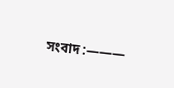সংবাদ :———